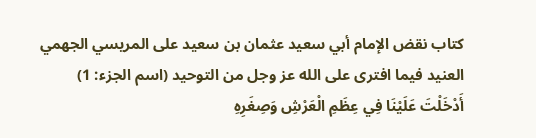كتاب نقض الإمام أبي سعيد عثمان بن سعيد على المريسي الجهمي العنيد فيما افترى على الله عز وجل من التوحيد (اسم الجزء: 1)
أَدْخَلْتَ عَلَيْنَا فِي عِظَمِ الْعَرْشِ وَصِغَرِهِ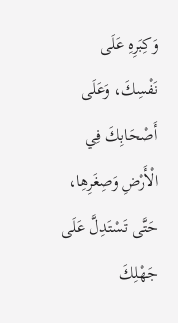وَكِبَرِهِ عَلَى نَفْسِكَ، وَعَلَى أَصْحَابِكَ فِي الْأَرْضِ وَصِغَرِهِا، حَتَّى تَسْتَدِلَّ عَلَى جَهْلِكَ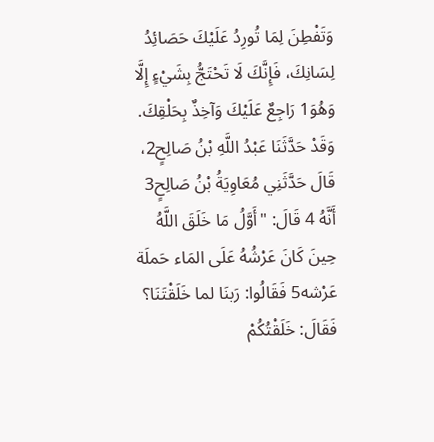وَتَفْطِنَ لِمَا تُورِدُ عَلَيْكَ حَصَائِدُ لِسَانِكَ، فَإِنَّكَ لَا تَحْتَجُّ بِشَيْءٍ إِلَّا وَهُوَ1 رَاجِعٌ عَلَيْكَ وَآخِذٌ بِحَلْقِكَ.
وَقَدْ حَدَّثَنَا عَبْدُ اللَّهِ بْنُ صَالِحٍ2، قَالَ حَدَّثَنِي مُعَاوِيَةُ بْنُ صَالِحٍ3 أَنَّهُ 4 قَالَ: "أَوَّلُ مَا خَلَقَ اللَّهُ حِينَ كَانَ عَرْشُهُ عَلَى المَاء حَملَة عَرْشه5 فَقَالُوا: رَبنَا لما خَلَقْتَنَا؟ فَقَالَ: خَلَقْتُكُمْ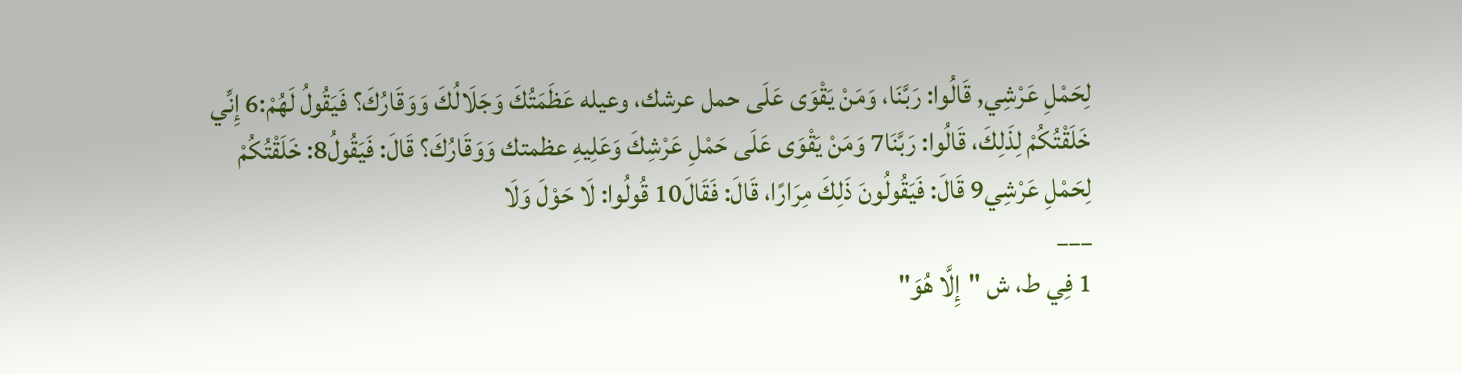لِحَمْلِ عَرْشِي, قَالُوا: رَبَّنَا، وَمَنْ يَقْوَى عَلَى حمل عرشك، وعيله عَظَمَتُكَ وَجَلَالُكَ وَوَقَارُكَ؟ فَيَقُولُ لَهُمْ:6 إِنِّي خَلَقْتُكُمْ لِذَلِكَ، قَالُوا: رَبَّنَا7 وَمَنْ يَقْوَى عَلَى حَمْلِ عَرْشِكَ وَعَلِيهِ عظمتك وَوَقَارُكَ؟ قَالَ: فَيَقُولُ8: خَلَقْتُكُمْ لِحَمْلِ عَرْشِي9 قَالَ: فَيَقُولُونَ ذَلِكَ مِرَارًا، قَالَ: فَقَالَ10 قُولُوا: لَا حَوْلَ وَلَا
___
1 فِي ط، ش "إِلَّا هُوَ"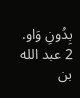بِدُونِ وَاو.
2 عبد الله بن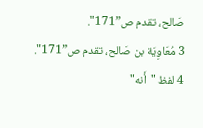صَالح، تقدم ص”171".
3 مُعَاوِيَة بن صَالح، تقدم ص”171".
4 لفظ "أَنه"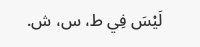لَيْسَ فِي ط، س، ش.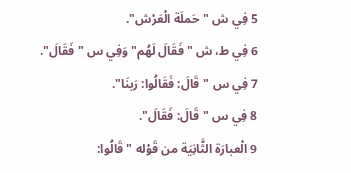5 فِي ش "حَملَة الْعَرْش".
6 فِي ط، ش "فَقَالَ لَهُم" وَفِي س "فَقَالَ".
7 فِي س "قَالَ: فَقَالُوا: رَبنَا".
8 فِي س "قَالَ: فَقَالَ".
9 الْعبارَة الثَّانِيَة من قَوْله "قَالُوا: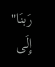رَبنَا" إِلَى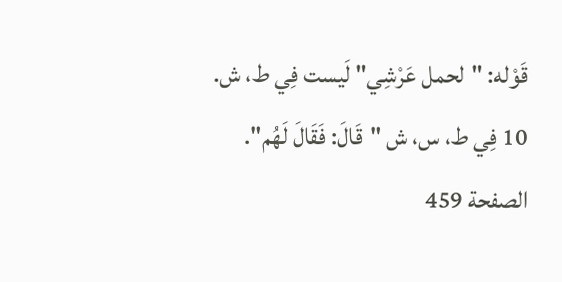قَوْله: "لحمل عَرْشِي" لَيست فِي ط، ش.
10 فِي ط، س، ش "قَالَ: فَقَالَ لَهُم".
الصفحة 459